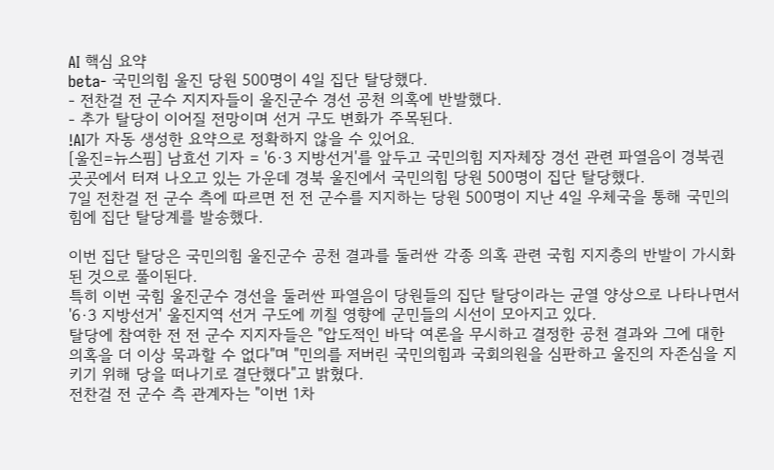AI 핵심 요약
beta- 국민의힘 울진 당원 500명이 4일 집단 탈당했다.
- 전찬걸 전 군수 지지자들이 울진군수 경선 공천 의혹에 반발했다.
- 추가 탈당이 이어질 전망이며 선거 구도 변화가 주목된다.
!AI가 자동 생성한 요약으로 정확하지 않을 수 있어요.
[울진=뉴스핌] 남효선 기자 = '6·3 지방선거'를 앞두고 국민의힘 지자체장 경선 관련 파열음이 경북권 곳곳에서 터져 나오고 있는 가운데 경북 울진에서 국민의힘 당원 500명이 집단 탈당했다.
7일 전찬걸 전 군수 측에 따르면 전 전 군수를 지지하는 당원 500명이 지난 4일 우체국을 통해 국민의힘에 집단 탈당계를 발송했다.

이번 집단 탈당은 국민의힘 울진군수 공천 결과를 둘러싼 각종 의혹 관련 국힘 지지층의 반발이 가시화된 것으로 풀이된다.
특히 이번 국힘 울진군수 경선을 둘러싼 파열음이 당원들의 집단 탈당이라는 균열 양상으로 나타나면서 '6·3 지방선거' 울진지역 선거 구도에 끼칠 영향에 군민들의 시선이 모아지고 있다.
탈당에 참여한 전 전 군수 지지자들은 "압도적인 바닥 여론을 무시하고 결정한 공천 결과와 그에 대한 의혹을 더 이상 묵과할 수 없다"며 "민의를 저버린 국민의힘과 국회의원을 심판하고 울진의 자존심을 지키기 위해 당을 떠나기로 결단했다"고 밝혔다.
전찬걸 전 군수 측 관계자는 "이번 1차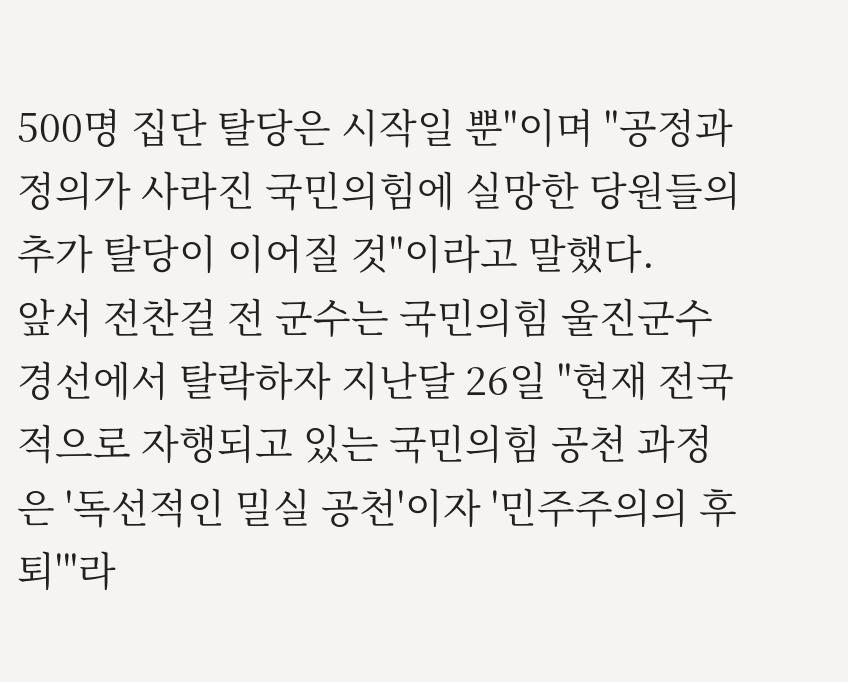500명 집단 탈당은 시작일 뿐"이며 "공정과 정의가 사라진 국민의힘에 실망한 당원들의 추가 탈당이 이어질 것"이라고 말했다.
앞서 전찬걸 전 군수는 국민의힘 울진군수 경선에서 탈락하자 지난달 26일 "현재 전국적으로 자행되고 있는 국민의힘 공천 과정은 '독선적인 밀실 공천'이자 '민주주의의 후퇴'"라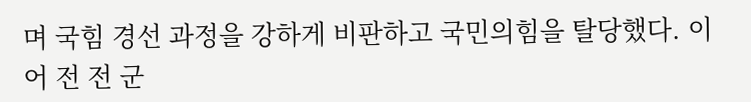며 국힘 경선 과정을 강하게 비판하고 국민의힘을 탈당했다. 이어 전 전 군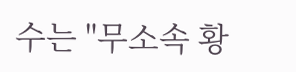수는 "무소속 황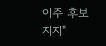이주 후보 지지"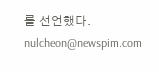를 선언했다.
nulcheon@newspim.com